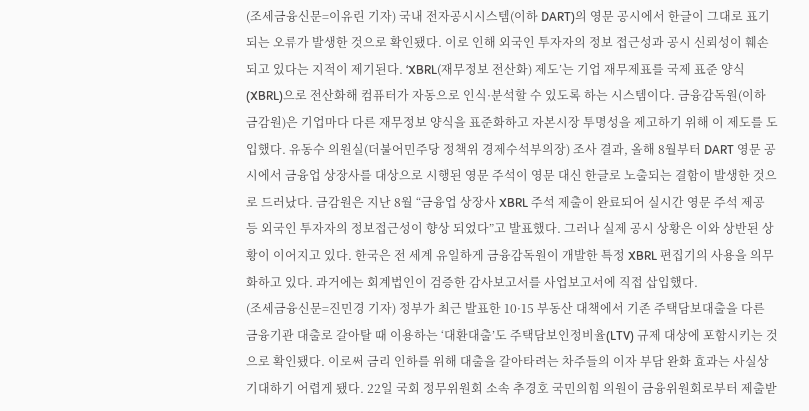(조세금융신문=이유린 기자) 국내 전자공시시스템(이하 DART)의 영문 공시에서 한글이 그대로 표기되는 오류가 발생한 것으로 확인됐다. 이로 인해 외국인 투자자의 정보 접근성과 공시 신뢰성이 훼손되고 있다는 지적이 제기된다. ‘XBRL(재무정보 전산화) 제도’는 기업 재무제표를 국제 표준 양식(XBRL)으로 전산화해 컴퓨터가 자동으로 인식·분석할 수 있도록 하는 시스템이다. 금융감독원(이하 금감원)은 기업마다 다른 재무정보 양식을 표준화하고 자본시장 투명성을 제고하기 위해 이 제도를 도입했다. 유동수 의원실(더불어민주당 정책위 경제수석부의장) 조사 결과, 올해 8월부터 DART 영문 공시에서 금융업 상장사를 대상으로 시행된 영문 주석이 영문 대신 한글로 노출되는 결함이 발생한 것으로 드러났다. 금감원은 지난 8월 “금융업 상장사 XBRL 주석 제출이 완료되어 실시간 영문 주석 제공 등 외국인 투자자의 정보접근성이 향상 되었다”고 발표했다. 그러나 실제 공시 상황은 이와 상반된 상황이 이어지고 있다. 한국은 전 세계 유일하게 금융감독원이 개발한 특정 XBRL 편집기의 사용을 의무화하고 있다. 과거에는 회계법인이 검증한 감사보고서를 사업보고서에 직접 삽입했다.
(조세금융신문=진민경 기자) 정부가 최근 발표한 10·15 부동산 대책에서 기존 주택담보대출을 다른 금융기관 대출로 갈아탈 때 이용하는 ‘대환대출’도 주택담보인정비율(LTV) 규제 대상에 포함시키는 것으로 확인됐다. 이로써 금리 인하를 위해 대출을 갈아타려는 차주들의 이자 부담 완화 효과는 사실상 기대하기 어렵게 됐다. 22일 국회 정무위원회 소속 추경호 국민의힘 의원이 금융위원회로부터 제출받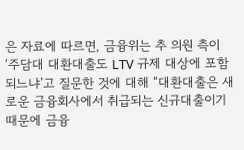은 자료에 따르면, 금융위는 추 의원 측이 ‘주담대 대환대출도 LTV 규제 대상에 포함되느냐’고 질문한 것에 대해 “대환대출은 새로운 금융회사에서 취급되는 신규대출이기 때문에 금융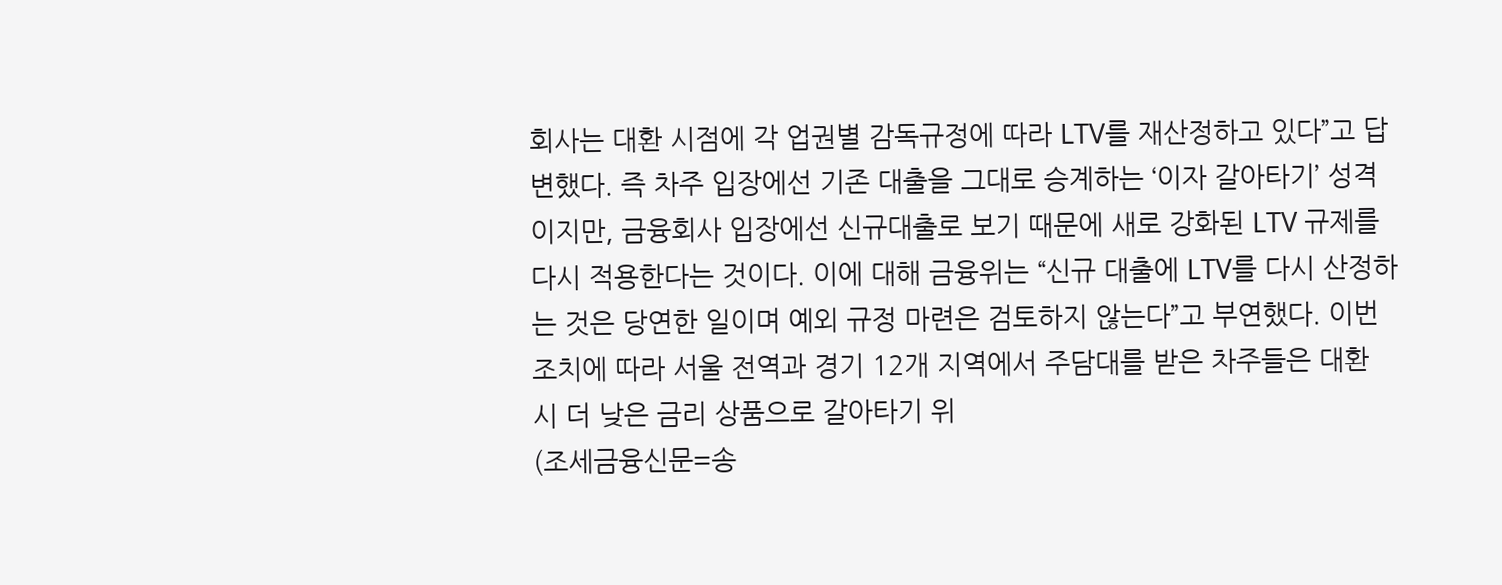회사는 대환 시점에 각 업권별 감독규정에 따라 LTV를 재산정하고 있다”고 답변했다. 즉 차주 입장에선 기존 대출을 그대로 승계하는 ‘이자 갈아타기’ 성격이지만, 금융회사 입장에선 신규대출로 보기 때문에 새로 강화된 LTV 규제를 다시 적용한다는 것이다. 이에 대해 금융위는 “신규 대출에 LTV를 다시 산정하는 것은 당연한 일이며 예외 규정 마련은 검토하지 않는다”고 부연했다. 이번 조치에 따라 서울 전역과 경기 12개 지역에서 주담대를 받은 차주들은 대환 시 더 낮은 금리 상품으로 갈아타기 위
(조세금융신문=송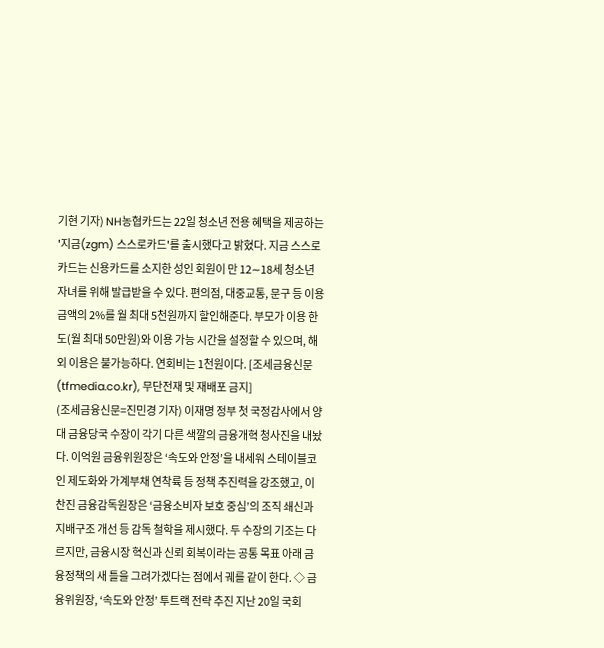기현 기자) NH농협카드는 22일 청소년 전용 혜택을 제공하는 '지금(zgm) 스스로카드'를 출시했다고 밝혔다. 지금 스스로카드는 신용카드를 소지한 성인 회원이 만 12∼18세 청소년 자녀를 위해 발급받을 수 있다. 편의점, 대중교통, 문구 등 이용 금액의 2%를 월 최대 5천원까지 할인해준다. 부모가 이용 한도(월 최대 50만원)와 이용 가능 시간을 설정할 수 있으며, 해외 이용은 불가능하다. 연회비는 1천원이다. [조세금융신문(tfmedia.co.kr), 무단전재 및 재배포 금지]
(조세금융신문=진민경 기자) 이재명 정부 첫 국정감사에서 양대 금융당국 수장이 각기 다른 색깔의 금융개혁 청사진을 내놨다. 이억원 금융위원장은 ‘속도와 안정’을 내세워 스테이블코인 제도화와 가계부채 연착륙 등 정책 추진력을 강조했고, 이찬진 금융감독원장은 ‘금융소비자 보호 중심’의 조직 쇄신과 지배구조 개선 등 감독 철학을 제시했다. 두 수장의 기조는 다르지만, 금융시장 혁신과 신뢰 회복이라는 공통 목표 아래 금융정책의 새 틀을 그려가겠다는 점에서 궤를 같이 한다. ◇ 금융위원장, ‘속도와 안정’ 투트랙 전략 추진 지난 20일 국회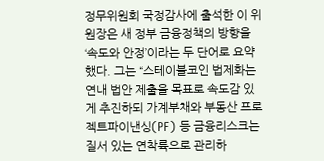정무위원회 국정감사에 출석한 이 위원장은 새 정부 금융정책의 방향을 ‘속도와 안정’이라는 두 단어로 요약했다. 그는 “스테이블코인 법제화는 연내 법안 제출을 목표로 속도감 있게 추진하되 가계부채와 부동산 프로젝트파이낸싱(PF) 등 금융리스크는 질서 있는 연착륙으로 관리하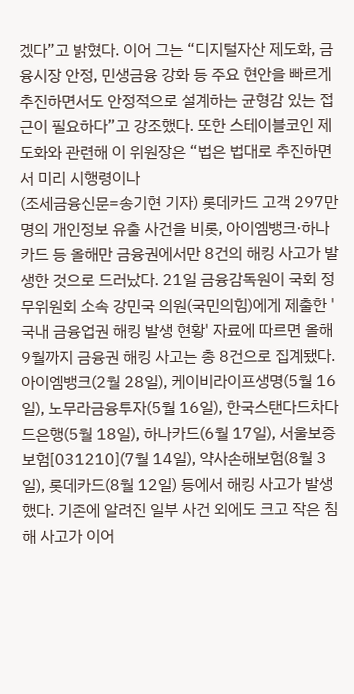겠다”고 밝혔다. 이어 그는 “디지털자산 제도화, 금융시장 안정, 민생금융 강화 등 주요 현안을 빠르게 추진하면서도 안정적으로 설계하는 균형감 있는 접근이 필요하다”고 강조했다. 또한 스테이블코인 제도화와 관련해 이 위원장은 “법은 법대로 추진하면서 미리 시행령이나
(조세금융신문=송기현 기자) 롯데카드 고객 297만명의 개인정보 유출 사건을 비롯, 아이엠뱅크·하나카드 등 올해만 금융권에서만 8건의 해킹 사고가 발생한 것으로 드러났다. 21일 금융감독원이 국회 정무위원회 소속 강민국 의원(국민의힘)에게 제출한 '국내 금융업권 해킹 발생 현황' 자료에 따르면 올해 9월까지 금융권 해킹 사고는 총 8건으로 집계됐다. 아이엠뱅크(2월 28일), 케이비라이프생명(5월 16일), 노무라금융투자(5월 16일), 한국스탠다드차다드은행(5월 18일), 하나카드(6월 17일), 서울보증보험[031210](7월 14일), 약사손해보험(8월 3일), 롯데카드(8월 12일) 등에서 해킹 사고가 발생했다. 기존에 알려진 일부 사건 외에도 크고 작은 침해 사고가 이어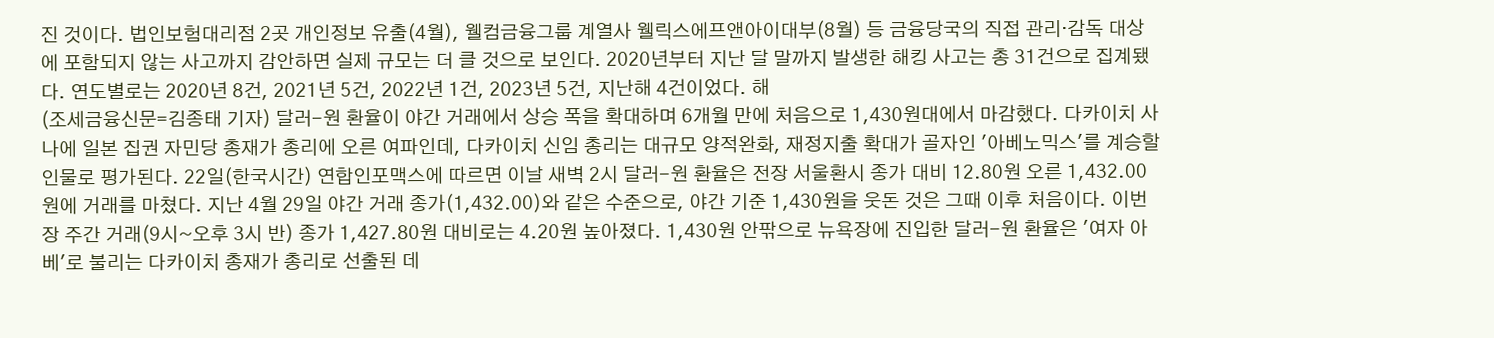진 것이다. 법인보험대리점 2곳 개인정보 유출(4월), 웰컴금융그룹 계열사 웰릭스에프앤아이대부(8월) 등 금융당국의 직접 관리·감독 대상에 포함되지 않는 사고까지 감안하면 실제 규모는 더 클 것으로 보인다. 2020년부터 지난 달 말까지 발생한 해킹 사고는 총 31건으로 집계됐다. 연도별로는 2020년 8건, 2021년 5건, 2022년 1건, 2023년 5건, 지난해 4건이었다. 해
(조세금융신문=김종태 기자) 달러-원 환율이 야간 거래에서 상승 폭을 확대하며 6개월 만에 처음으로 1,430원대에서 마감했다. 다카이치 사나에 일본 집권 자민당 총재가 총리에 오른 여파인데, 다카이치 신임 총리는 대규모 양적완화, 재정지출 확대가 골자인 '아베노믹스'를 계승할 인물로 평가된다. 22일(한국시간) 연합인포맥스에 따르면 이날 새벽 2시 달러-원 환율은 전장 서울환시 종가 대비 12.80원 오른 1,432.00원에 거래를 마쳤다. 지난 4월 29일 야간 거래 종가(1,432.00)와 같은 수준으로, 야간 기준 1,430원을 웃돈 것은 그때 이후 처음이다. 이번 장 주간 거래(9시~오후 3시 반) 종가 1,427.80원 대비로는 4.20원 높아졌다. 1,430원 안팎으로 뉴욕장에 진입한 달러-원 환율은 '여자 아베'로 불리는 다카이치 총재가 총리로 선출된 데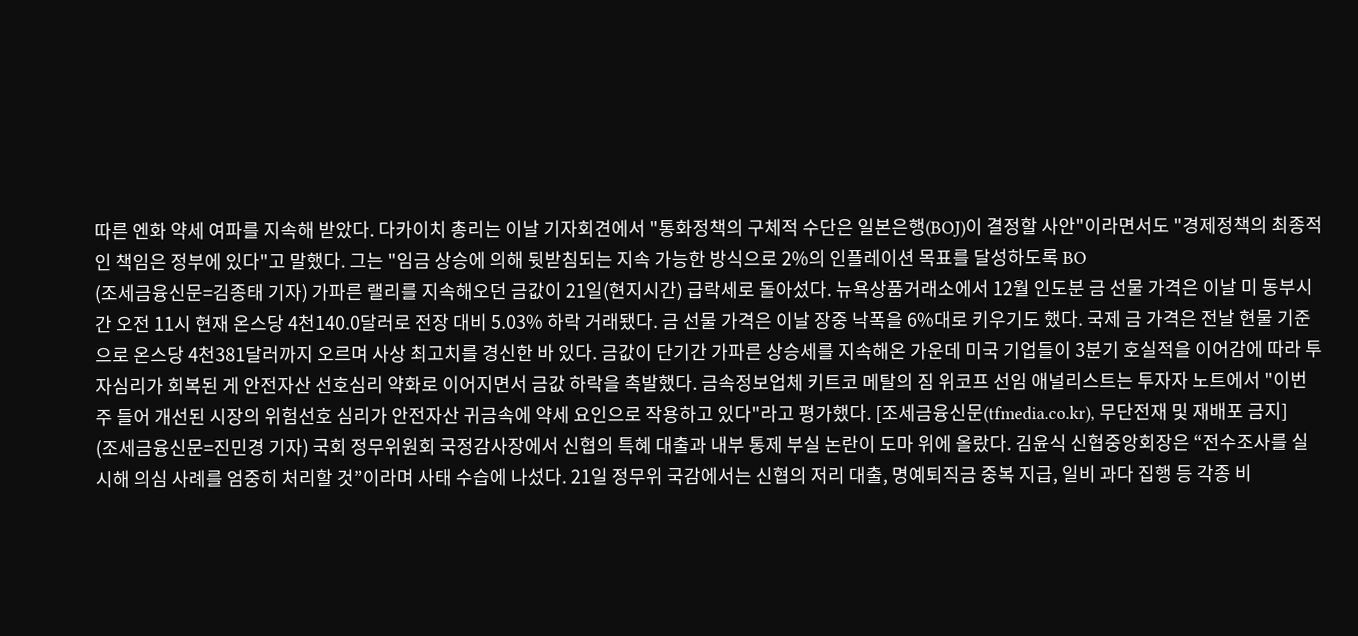따른 엔화 약세 여파를 지속해 받았다. 다카이치 총리는 이날 기자회견에서 "통화정책의 구체적 수단은 일본은행(BOJ)이 결정할 사안"이라면서도 "경제정책의 최종적인 책임은 정부에 있다"고 말했다. 그는 "임금 상승에 의해 뒷받침되는 지속 가능한 방식으로 2%의 인플레이션 목표를 달성하도록 BO
(조세금융신문=김종태 기자) 가파른 랠리를 지속해오던 금값이 21일(현지시간) 급락세로 돌아섰다. 뉴욕상품거래소에서 12월 인도분 금 선물 가격은 이날 미 동부시간 오전 11시 현재 온스당 4천140.0달러로 전장 대비 5.03% 하락 거래됐다. 금 선물 가격은 이날 장중 낙폭을 6%대로 키우기도 했다. 국제 금 가격은 전날 현물 기준으로 온스당 4천381달러까지 오르며 사상 최고치를 경신한 바 있다. 금값이 단기간 가파른 상승세를 지속해온 가운데 미국 기업들이 3분기 호실적을 이어감에 따라 투자심리가 회복된 게 안전자산 선호심리 약화로 이어지면서 금값 하락을 촉발했다. 금속정보업체 키트코 메탈의 짐 위코프 선임 애널리스트는 투자자 노트에서 "이번 주 들어 개선된 시장의 위험선호 심리가 안전자산 귀금속에 약세 요인으로 작용하고 있다"라고 평가했다. [조세금융신문(tfmedia.co.kr), 무단전재 및 재배포 금지]
(조세금융신문=진민경 기자) 국회 정무위원회 국정감사장에서 신협의 특혜 대출과 내부 통제 부실 논란이 도마 위에 올랐다. 김윤식 신협중앙회장은 “전수조사를 실시해 의심 사례를 엄중히 처리할 것”이라며 사태 수습에 나섰다. 21일 정무위 국감에서는 신협의 저리 대출, 명예퇴직금 중복 지급, 일비 과다 집행 등 각종 비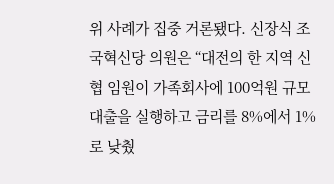위 사례가 집중 거론됐다. 신장식 조국혁신당 의원은 “대전의 한 지역 신협 임원이 가족회사에 100억원 규모 대출을 실행하고 금리를 8%에서 1%로 낮췄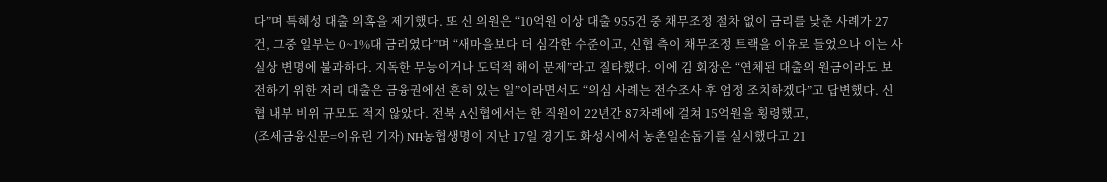다”며 특혜성 대출 의혹을 제기했다. 또 신 의원은 “10억원 이상 대출 955건 중 채무조정 절차 없이 금리를 낮춘 사례가 27건, 그중 일부는 0~1%대 금리였다”며 “새마을보다 더 심각한 수준이고, 신협 측이 채무조정 트랙을 이유로 들었으나 이는 사실상 변명에 불과하다. 지독한 무능이거나 도덕적 해이 문제”라고 질타했다. 이에 김 회장은 “연체된 대출의 원금이라도 보전하기 위한 저리 대출은 금융권에선 흔히 있는 일”이라면서도 “의심 사례는 전수조사 후 엄정 조치하겠다”고 답변했다. 신협 내부 비위 규모도 적지 않았다. 전북 A신협에서는 한 직원이 22년간 87차례에 걸쳐 15억원을 횡령했고,
(조세금융신문=이유린 기자) NH농협생명이 지난 17일 경기도 화성시에서 농촌일손돕기를 실시했다고 21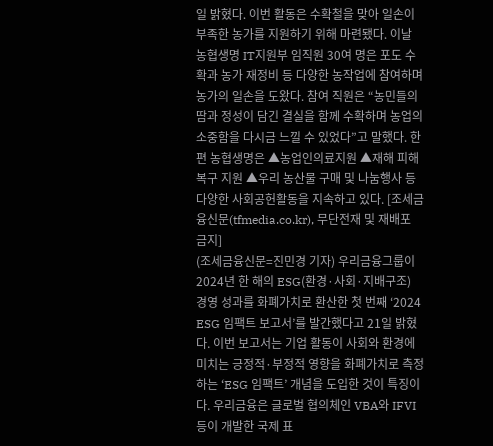일 밝혔다. 이번 활동은 수확철을 맞아 일손이 부족한 농가를 지원하기 위해 마련됐다. 이날 농협생명 IT지원부 임직원 30여 명은 포도 수확과 농가 재정비 등 다양한 농작업에 참여하며 농가의 일손을 도왔다. 참여 직원은 “농민들의 땀과 정성이 담긴 결실을 함께 수확하며 농업의 소중함을 다시금 느낄 수 있었다”고 말했다. 한편 농협생명은 ▲농업인의료지원 ▲재해 피해복구 지원 ▲우리 농산물 구매 및 나눔행사 등 다양한 사회공헌활동을 지속하고 있다. [조세금융신문(tfmedia.co.kr), 무단전재 및 재배포 금지]
(조세금융신문=진민경 기자) 우리금융그룹이 2024년 한 해의 ESG(환경·사회·지배구조) 경영 성과를 화폐가치로 환산한 첫 번째 ‘2024 ESG 임팩트 보고서’를 발간했다고 21일 밝혔다. 이번 보고서는 기업 활동이 사회와 환경에 미치는 긍정적·부정적 영향을 화폐가치로 측정하는 ‘ESG 임팩트’ 개념을 도입한 것이 특징이다. 우리금융은 글로벌 협의체인 VBA와 IFVI 등이 개발한 국제 표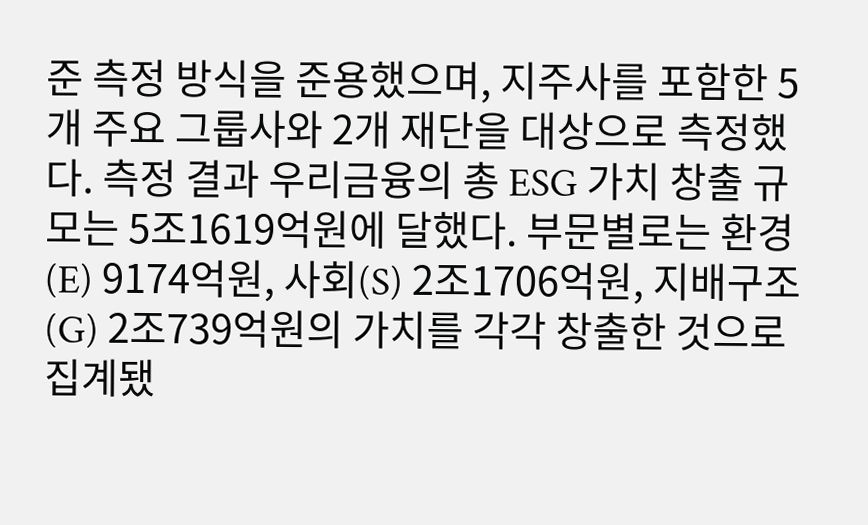준 측정 방식을 준용했으며, 지주사를 포함한 5개 주요 그룹사와 2개 재단을 대상으로 측정했다. 측정 결과 우리금융의 총 ESG 가치 창출 규모는 5조1619억원에 달했다. 부문별로는 환경(E) 9174억원, 사회(S) 2조1706억원, 지배구조(G) 2조739억원의 가치를 각각 창출한 것으로 집계됐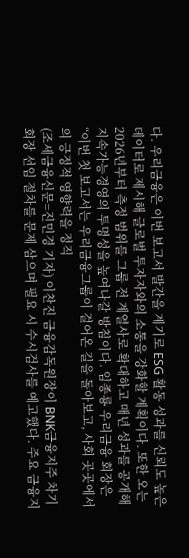다. 우리금융은 이번 보고서 발간을 계기로 ESG 활동 성과를 신뢰도 높은 데이터로 제시해 글로벌 투자자와의 소통을 강화할 계획이다. 또한 오는 2026년부터 측정 범위를 그룹 전 계열사로 확대하고 매년 성과를 공개해 지속가능경영의 투명성을 높여나갈 방침이다. 임종룡 우리금융 회장은 “이번 첫 보고서는 우리금융그룹이 걸어온 길을 돌아보고, 사회 곳곳에서의 긍정적 영향력을 정직
(조세금융신문=진민경 기자) 이찬진 금융감독원장이 BNK금융지주 차기 회장 선임 절차를 문제 삼으며 필요 시 수시검사를 예고했다. 주요 금융지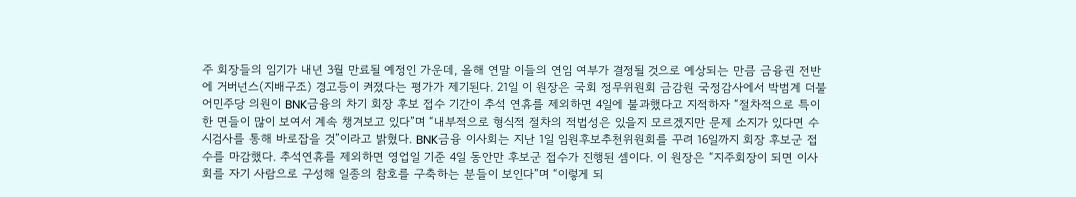주 회장들의 임기가 내년 3월 만료될 예정인 가운데, 올해 연말 이들의 연임 여부가 결정될 것으로 예상되는 만큼 금융권 전반에 거버넌스(지배구조) 경고등이 켜졌다는 평가가 제기된다. 21일 이 원장은 국회 정무위원회 금감원 국정감사에서 박범계 더불어민주당 의원이 BNK금융의 차기 회장 후보 접수 기간이 추석 연휴를 제외하면 4일에 불과했다고 지적하자 “절차적으로 특이한 면들이 많이 보여서 계속 챙겨보고 있다”며 “내부적으로 형식적 절차의 적법성은 있을지 모르겠지만 문제 소지가 있다면 수시검사를 통해 바로잡을 것”이라고 밝혔다. BNK금융 이사회는 지난 1일 임원후보추천위원회를 꾸려 16일까지 회장 후보군 접수를 마감했다. 추석연휴를 제외하면 영업일 기준 4일 동안만 후보군 접수가 진행된 셈이다. 이 원장은 “지주회장이 되면 이사회를 자기 사람으로 구성해 일종의 참호를 구축하는 분들이 보인다”며 “이렇게 되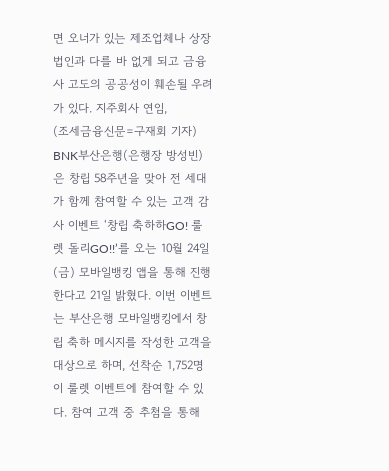면 오너가 있는 제조업체나 상장법인과 다를 바 없게 되고 금융사 고도의 공공성이 훼손될 우려가 있다. 지주회사 연임,
(조세금융신문=구재회 기자) BNK부산은행(은행장 방성빈)은 창립 58주년을 맞아 전 세대가 함께 참여할 수 있는 고객 감사 이벤트 ‘창립 축하하GO! 룰렛 돌리GO!!’를 오는 10월 24일(금) 모바일뱅킹 앱을 통해 진행한다고 21일 밝혔다. 이번 이벤트는 부산은행 모바일뱅킹에서 창립 축하 메시지를 작성한 고객을 대상으로 하며, 선착순 1,752명이 룰렛 이벤트에 참여할 수 있다. 참여 고객 중 추첨을 통해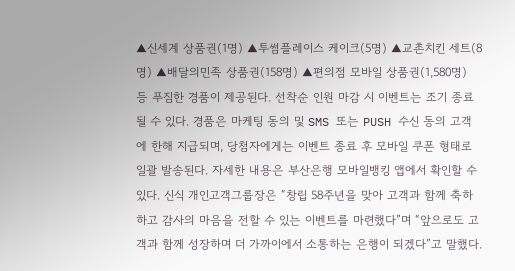▲신세계 상품권(1명) ▲투썸플레이스 케이크(5명) ▲교촌치킨 세트(8명) ▲배달의민족 상품권(158명) ▲편의점 모바일 상품권(1,580명) 등 푸짐한 경품이 제공된다. 선착순 인원 마감 시 이벤트는 조기 종료될 수 있다. 경품은 마케팅 동의 및 SMS 또는 PUSH 수신 동의 고객에 한해 지급되며, 당첨자에게는 이벤트 종료 후 모바일 쿠폰 형태로 일괄 발송된다. 자세한 내용은 부산은행 모바일뱅킹 앱에서 확인할 수 있다. 신식 개인고객그룹장은 “창립 58주년을 맞아 고객과 함께 축하하고 감사의 마음을 전할 수 있는 이벤트를 마련했다”며 “앞으로도 고객과 함께 성장하며 더 가까이에서 소통하는 은행이 되겠다”고 말했다.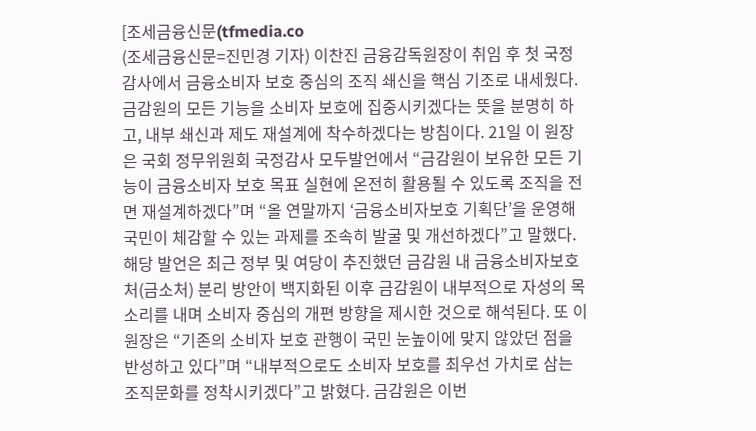[조세금융신문(tfmedia.co
(조세금융신문=진민경 기자) 이찬진 금융감독원장이 취임 후 첫 국정감사에서 금융소비자 보호 중심의 조직 쇄신을 핵심 기조로 내세웠다. 금감원의 모든 기능을 소비자 보호에 집중시키겠다는 뜻을 분명히 하고, 내부 쇄신과 제도 재설계에 착수하겠다는 방침이다. 21일 이 원장은 국회 정무위원회 국정감사 모두발언에서 “금감원이 보유한 모든 기능이 금융소비자 보호 목표 실현에 온전히 활용될 수 있도록 조직을 전면 재설계하겠다”며 “올 연말까지 ‘금융소비자보호 기획단’을 운영해 국민이 체감할 수 있는 과제를 조속히 발굴 및 개선하겠다”고 말했다. 해당 발언은 최근 정부 및 여당이 추진했던 금감원 내 금융소비자보호처(금소처) 분리 방안이 백지화된 이후 금감원이 내부적으로 자성의 목소리를 내며 소비자 중심의 개편 방향을 제시한 것으로 해석된다. 또 이 원장은 “기존의 소비자 보호 관행이 국민 눈높이에 맞지 않았던 점을 반성하고 있다”며 “내부적으로도 소비자 보호를 최우선 가치로 삼는 조직문화를 정착시키겠다”고 밝혔다. 금감원은 이번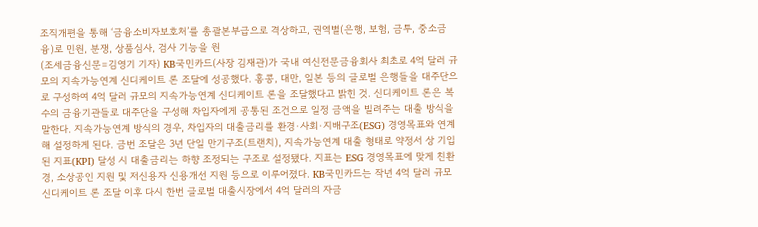조직개편을 통해 ‘금융소비자보호처’를 총괄본부급으로 격상하고, 권역별(은행, 보험, 금투, 중소금융)로 민원, 분쟁, 상품심사, 검사 기능을 원
(조세금융신문=김영기 기자) KB국민카드(사장 김재관)가 국내 여신전문금융회사 최초로 4억 달러 규모의 지속가능연계 신디케이트 론 조달에 성공했다. 홍콩, 대만, 일본 등의 글로벌 은행들을 대주단으로 구성하여 4억 달러 규모의 지속가능연계 신디케이트 론을 조달했다고 밝힌 것. 신디케이트 론은 복수의 금융기관들로 대주단을 구성해 차입자에게 공통된 조건으로 일정 금액을 빌려주는 대출 방식을 말한다. 지속가능연계 방식의 경우, 차입자의 대출금리를 환경·사회·지배구조(ESG) 경영목표와 연계해 설정하게 된다. 금번 조달은 3년 단일 만기구조(트랜치), 지속가능연계 대출 형태로 약정서 상 기입된 지표(KPI) 달성 시 대출금리는 하향 조정되는 구조로 설정됐다. 지표는 ESG 경영목표에 맞게 친환경, 소상공인 지원 및 저신용자 신용개선 지원 등으로 이루어졌다. KB국민카드는 작년 4억 달러 규모 신디케이트 론 조달 이후 다시 한번 글로벌 대출시장에서 4억 달러의 자금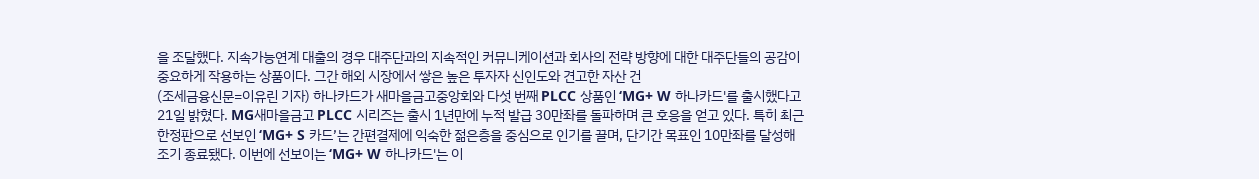을 조달했다. 지속가능연계 대출의 경우 대주단과의 지속적인 커뮤니케이션과 회사의 전략 방향에 대한 대주단들의 공감이 중요하게 작용하는 상품이다. 그간 해외 시장에서 쌓은 높은 투자자 신인도와 견고한 자산 건
(조세금융신문=이유린 기자) 하나카드가 새마을금고중앙회와 다섯 번째 PLCC 상품인 ‘MG+ W 하나카드'를 출시했다고 21일 밝혔다. MG새마을금고 PLCC 시리즈는 출시 1년만에 누적 발급 30만좌를 돌파하며 큰 호응을 얻고 있다. 특히 최근 한정판으로 선보인 ‘MG+ S 카드’는 간편결제에 익숙한 젊은층을 중심으로 인기를 끌며, 단기간 목표인 10만좌를 달성해 조기 종료됐다. 이번에 선보이는 ‘MG+ W 하나카드'는 이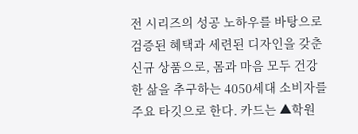전 시리즈의 성공 노하우를 바탕으로 검증된 혜택과 세련된 디자인을 갖춘 신규 상품으로, 몸과 마음 모두 건강한 삶을 추구하는 4050세대 소비자를 주요 타깃으로 한다. 카드는 ▲학원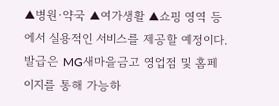▲병원·약국 ▲여가생활 ▲쇼핑 영역 등에서 실용적인 서비스를 제공할 예정이다. 발급은 MG새마을금고 영업점 및 홈페이지를 통해 가능하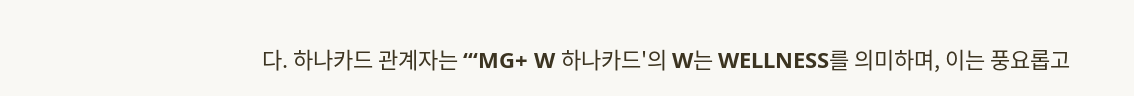다. 하나카드 관계자는 “‘MG+ W 하나카드'의 W는 WELLNESS를 의미하며, 이는 풍요롭고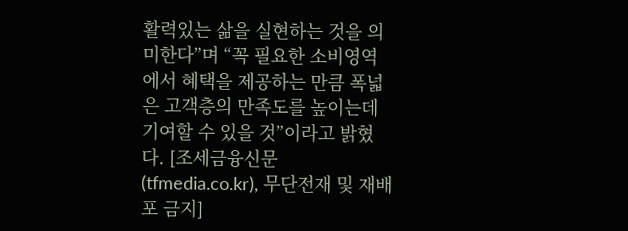활력있는 삶을 실현하는 것을 의미한다”며 “꼭 필요한 소비영역에서 혜택을 제공하는 만큼 폭넓은 고객층의 만족도를 높이는데 기여할 수 있을 것”이라고 밝혔다. [조세금융신문(tfmedia.co.kr), 무단전재 및 재배포 금지]